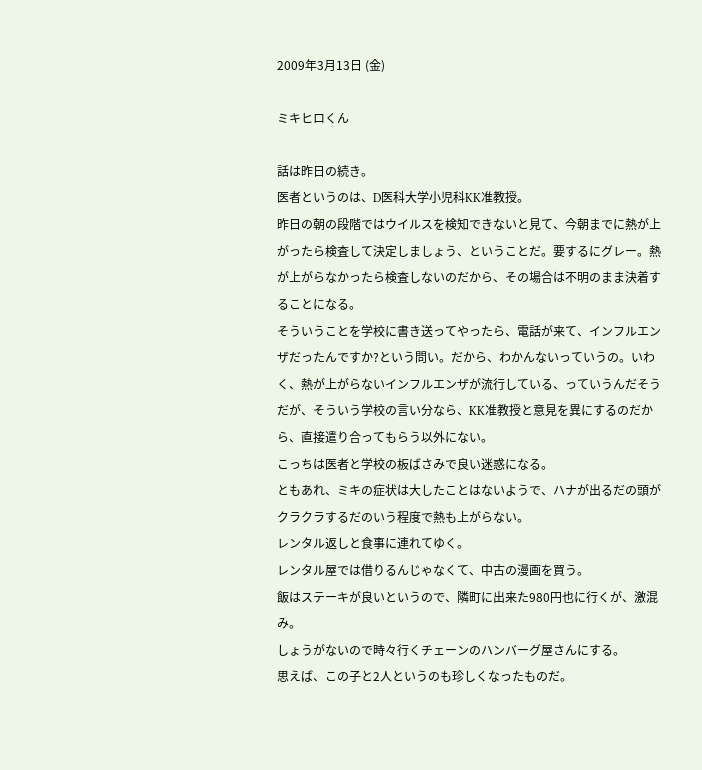2009年3月13日 (金)

ミキヒロくん

話は昨日の続き。
医者というのは、D医科大学小児科KK准教授。
昨日の朝の段階ではウイルスを検知できないと見て、今朝までに熱が上がったら検査して決定しましょう、ということだ。要するにグレー。熱が上がらなかったら検査しないのだから、その場合は不明のまま決着することになる。
そういうことを学校に書き送ってやったら、電話が来て、インフルエンザだったんですか?という問い。だから、わかんないっていうの。いわく、熱が上がらないインフルエンザが流行している、っていうんだそうだが、そういう学校の言い分なら、KK准教授と意見を異にするのだから、直接遣り合ってもらう以外にない。
こっちは医者と学校の板ばさみで良い迷惑になる。
ともあれ、ミキの症状は大したことはないようで、ハナが出るだの頭がクラクラするだのいう程度で熱も上がらない。
レンタル返しと食事に連れてゆく。
レンタル屋では借りるんじゃなくて、中古の漫画を買う。
飯はステーキが良いというので、隣町に出来た980円也に行くが、激混み。
しょうがないので時々行くチェーンのハンバーグ屋さんにする。
思えば、この子と2人というのも珍しくなったものだ。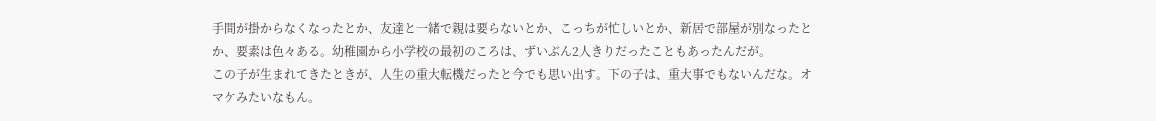手間が掛からなくなったとか、友達と一緒で親は要らないとか、こっちが忙しいとか、新居で部屋が別なったとか、要素は色々ある。幼稚園から小学校の最初のころは、ずいぶん2人きりだったこともあったんだが。
この子が生まれてきたときが、人生の重大転機だったと今でも思い出す。下の子は、重大事でもないんだな。オマケみたいなもん。